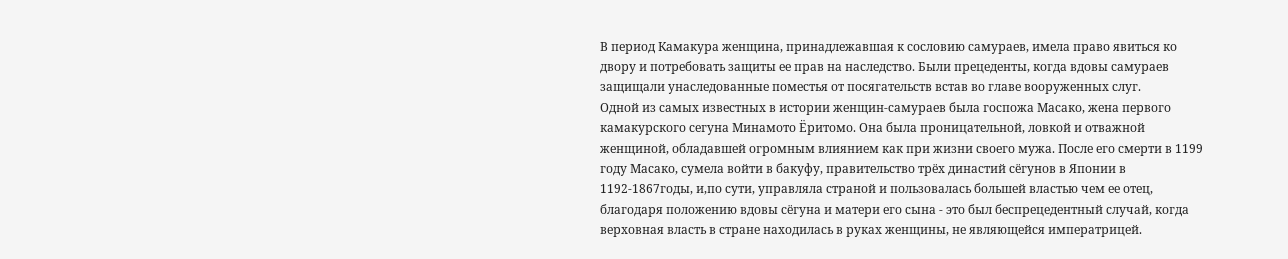В период Камакура женщина, принадлежавшая к сословию самураев, имела право явиться ко двору и потребовать защиты ее прав на наследство. Были прецеденты, когда вдовы самураев защищали унаследованные поместья от посягательств встав во главе вооруженных слуг.
Одной из самых известных в истории женщин-самураев была госпожа Масако, жена первого камакурского сегуна Минамото Ёритомо. Она была проницательной, ловкой и отважной женщиной, обладавшей огромным влиянием как при жизни своего мужа. После его смерти в 1199 году Масако, сумела войти в бакуфу, правительство трёх династий сёгунов в Японии в 1192-1867годы, и,по сути, управляла страной и пользовалась большей властью чем ее отец, благодаря положению вдовы сёгуна и матери его сына - это был беспрецедентный случай, когда верховная власть в стране находилась в руках женщины, не являющейся императрицей.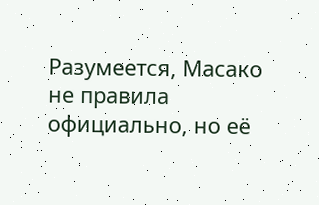Разумеется, Масако не правила официально, но её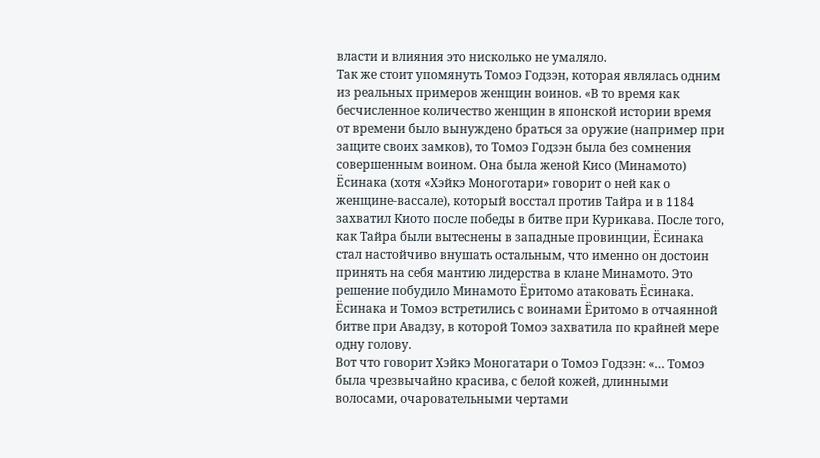власти и влияния это нисколько не умаляло.
Так же стоит упомянуть Томоэ Годзэн, которая являлась одним из реальных примеров женщин воинов. «В то время как бесчисленное количество женщин в японской истории время от времени было вынуждено браться за оружие (например при защите своих замков), то Томоэ Годзэн была без сомнения совершенным воином. Она была женой Кисо (Минамото) Ёсинака (хотя «Хэйкэ Моноготари» говорит о ней как о женщине-вассале), который восстал против Тайра и в 1184 захватил Киото после победы в битве при Курикава. После того, как Тайра были вытеснены в западные провинции, Ёсинака стал настойчиво внушать остальным, что именно он достоин принять на себя мантию лидерства в клане Минамото. Это решение побудило Минамото Ёритомо атаковать Ёсинака. Ёсинака и Томоэ встретились с воинами Ёритомо в отчаянной битве при Авадзу, в которой Томоэ захватила по крайней мере одну голову.
Вот что говорит Хэйкэ Моногатари о Томоэ Годзэн: «… Томоэ была чрезвычайно красива, с белой кожей, длинными волосами, очаровательными чертами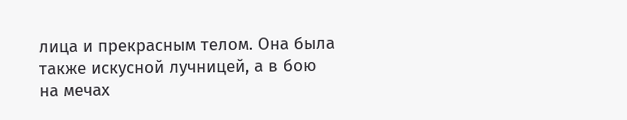лица и прекрасным телом. Она была также искусной лучницей, а в бою на мечах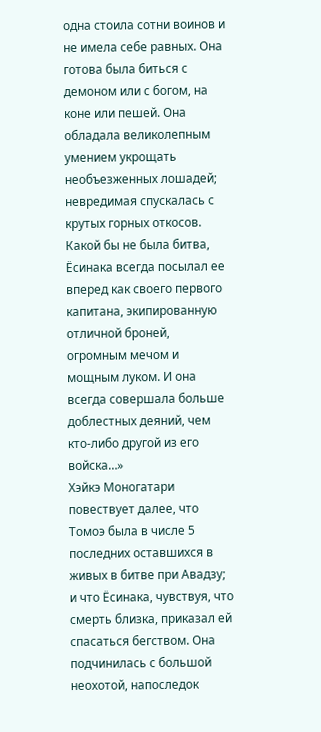одна стоила сотни воинов и не имела себе равных. Она готова была биться с демоном или с богом, на коне или пешей. Она обладала великолепным умением укрощать необъезженных лошадей; невредимая спускалась с крутых горных откосов. Какой бы не была битва, Ёсинака всегда посылал ее вперед как своего первого капитана, экипированную отличной броней, огромным мечом и мощным луком. И она всегда совершала больше доблестных деяний, чем кто-либо другой из его войска…»
Хэйкэ Моногатари повествует далее, что Томоэ была в числе 5 последних оставшихся в живых в битве при Авадзу; и что Ёсинака, чувствуя, что смерть близка, приказал ей спасаться бегством. Она подчинилась с большой неохотой, напоследок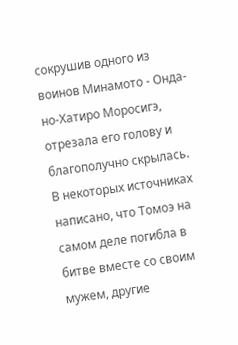сокрушив одного из воинов Минамото - Онда-но-Хатиро Моросигэ, отрезала его голову и благополучно скрылась.
В некоторых источниках написано, что Томоэ на самом деле погибла в битве вместе со своим мужем, другие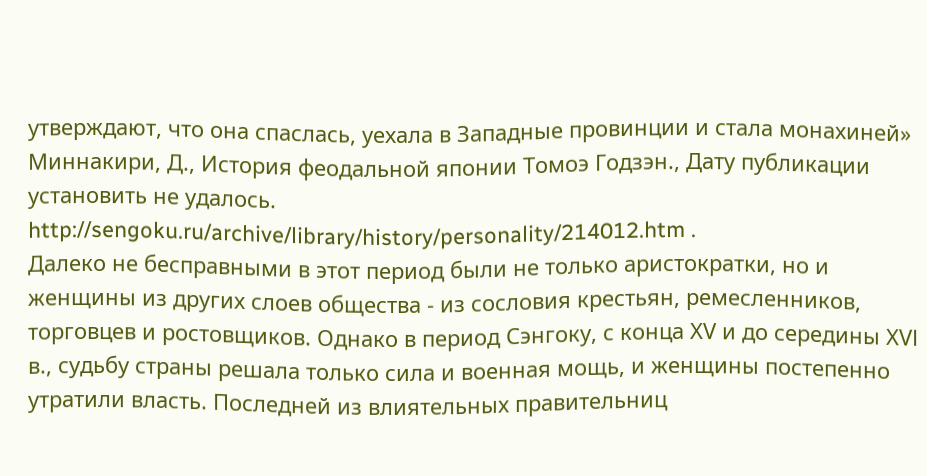утверждают, что она спаслась, уехала в Западные провинции и стала монахиней» Миннакири, Д., История феодальной японии Томоэ Годзэн., Дату публикации установить не удалось.
http://sengoku.ru/archive/library/history/personality/214012.htm .
Далеко не бесправными в этот период были не только аристократки, но и женщины из других слоев общества - из сословия крестьян, ремесленников, торговцев и ростовщиков. Однако в период Сэнгоку, с конца ХV и до середины ХVІ в., судьбу страны решала только сила и военная мощь, и женщины постепенно утратили власть. Последней из влиятельных правительниц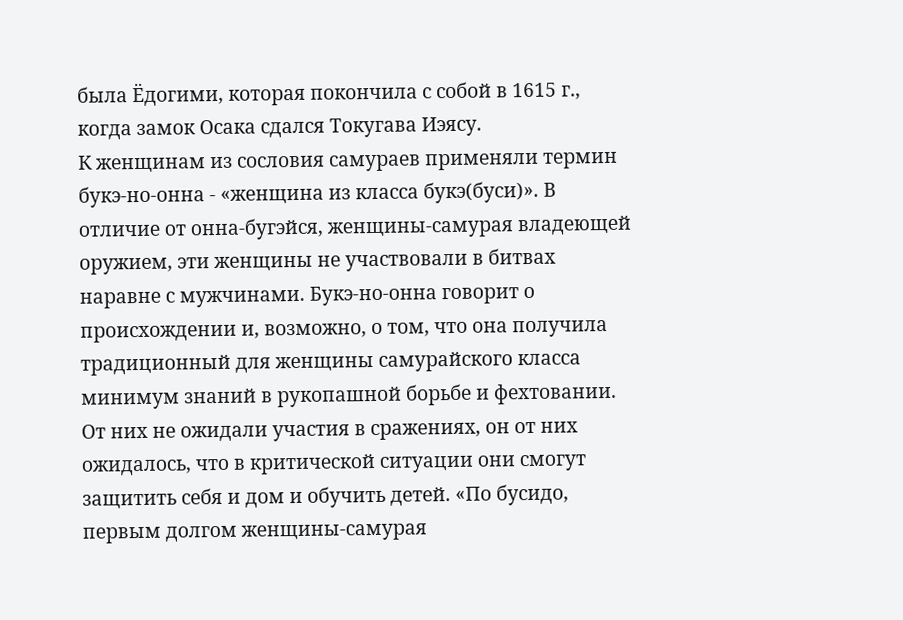была Ёдогими, которая покончила с собой в 1615 г., когда замок Осака сдался Токугава Иэясу.
К женщинам из сословия самураев применяли термин букэ-но-онна - «женщина из класса букэ(буси)». В отличие от онна-бугэйся, женщины-самурая владеющей оружием, эти женщины не участвовали в битвах наравне с мужчинами. Букэ-но-онна говорит о происхождении и, возможно, о том, что она получила традиционный для женщины самурайского класса минимум знаний в рукопашной борьбе и фехтовании. От них не ожидали участия в сражениях, он от них ожидалось, что в критической ситуации они смогут защитить себя и дом и обучить детей. «По бусидо, первым долгом женщины-самурая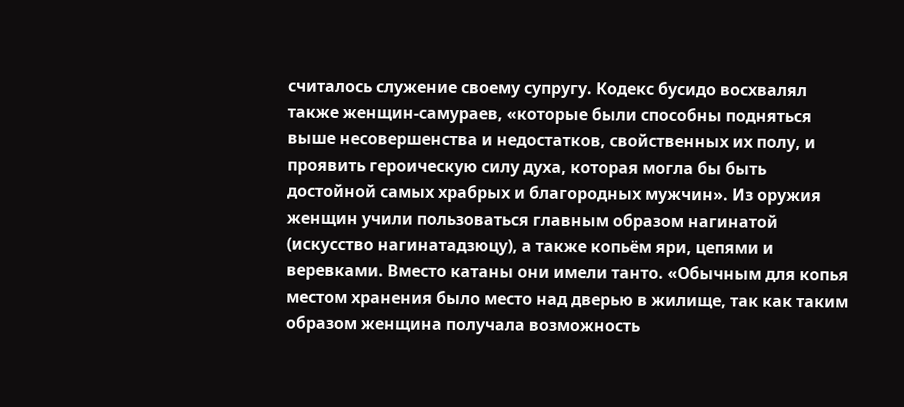считалось служение своему супругу. Кодекс бусидо восхвалял также женщин-самураев, «которые были способны подняться выше несовершенства и недостатков, свойственных их полу, и проявить героическую силу духа, которая могла бы быть достойной самых храбрых и благородных мужчин». Из оружия женщин учили пользоваться главным образом нагинатой (искусство нагинатадзюцу), а также копьём яри, цепями и веревками. Вместо катаны они имели танто. «Обычным для копья местом хранения было место над дверью в жилище, так как таким образом женщина получала возможность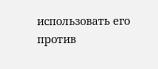использовать его против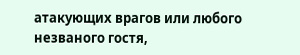атакующих врагов или любого незваного гостя,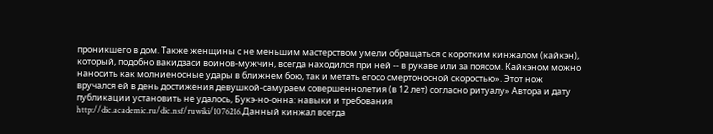проникшего в дом. Также женщины с не меньшим мастерством умели обращаться с коротким кинжалом (кайкэн), который, подобно вакидзаси воинов-мужчин, всегда находился при ней -- в рукаве или за поясом. Кайкэном можно наносить как молниеносные удары в ближнем бою, так и метать егосо смертоносной скоростью». Этот нож вручался ей в день достижения девушкой-самураем совершеннолетия (в 12 лет) согласно ритуалу» Автора и дату публикации установить не удалось, Букэ-но-онна: навыки и требования
http://dic.academic.ru/dic.nsf/ruwiki/1076216.Данный кинжал всегда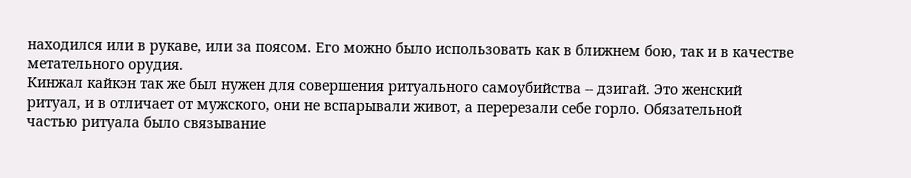находился или в рукаве, или за поясом. Его можно было использовать как в ближнем бою, так и в качестве метательного орудия.
Кинжал кайкэн так же был нужен для совершения ритуального самоубийства -- дзигай. Это женский ритуал, и в отличает от мужского, они не вспарывали живот, а перерезали себе горло. Обязательной частью ритуала было связывание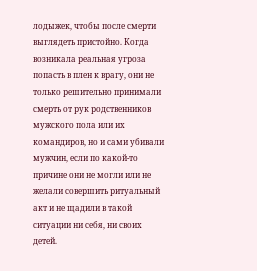лодыжек, чтобы после смерти выглядеть пристойно. Когда возникала реальная угроза попасть в плен к врагу, они не только решительно принимали смерть от рук родственников мужского пола или их командиров, но и сами убивали мужчин, если по какой-то причине они не могли или не желали совершить ритуальный акт и не щадили в такой ситуации ни себя, ни своих детей.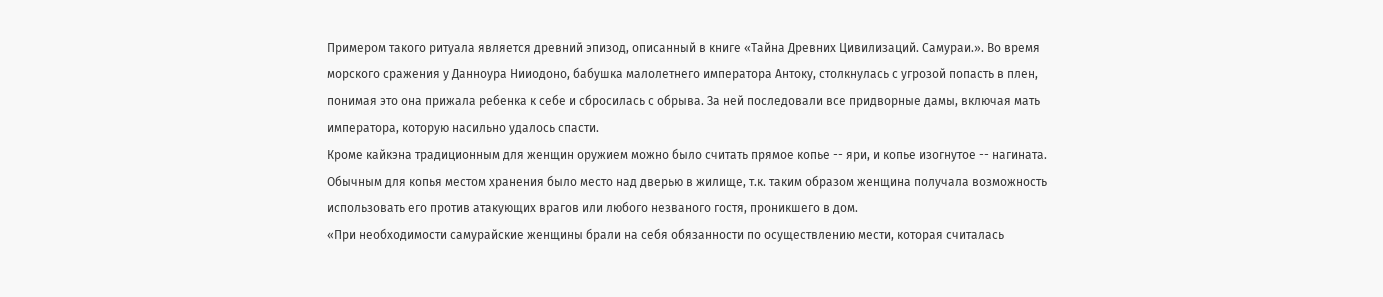Примером такого ритуала является древний эпизод, описанный в книге «Тайна Древних Цивилизаций. Самураи.». Во время морского сражения у Данноура Нииодоно, бабушка малолетнего императора Антоку, столкнулась с угрозой попасть в плен, понимая это она прижала ребенка к себе и сбросилась с обрыва. За ней последовали все придворные дамы, включая мать императора, которую насильно удалось спасти.
Кроме кайкэна традиционным для женщин оружием можно было считать прямое копье -- яри, и копье изогнутое -- нагината. Обычным для копья местом хранения было место над дверью в жилище, т.к. таким образом женщина получала возможность использовать его против атакующих врагов или любого незваного гостя, проникшего в дом.
«При необходимости самурайские женщины брали на себя обязанности по осуществлению мести, которая считалась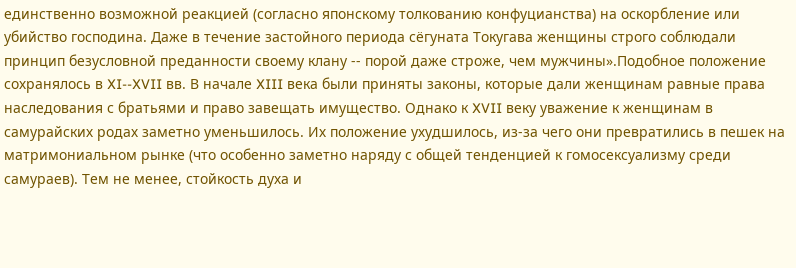единственно возможной реакцией (согласно японскому толкованию конфуцианства) на оскорбление или убийство господина. Даже в течение застойного периода сёгуната Токугава женщины строго соблюдали принцип безусловной преданности своему клану -- порой даже строже, чем мужчины».Подобное положение сохранялось в XI--XVII вв. В начале XIII века были приняты законы, которые дали женщинам равные права наследования с братьями и право завещать имущество. Однако к XVII веку уважение к женщинам в самурайских родах заметно уменьшилось. Их положение ухудшилось, из-за чего они превратились в пешек на матримониальном рынке (что особенно заметно наряду с общей тенденцией к гомосексуализму среди самураев). Тем не менее, стойкость духа и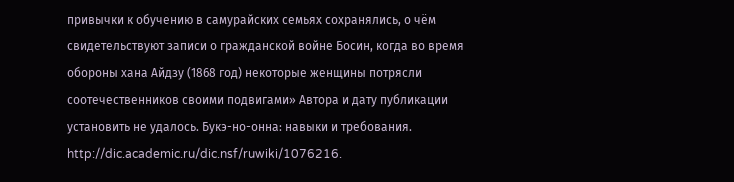привычки к обучению в самурайских семьях сохранялись, о чём свидетельствуют записи о гражданской войне Босин, когда во время обороны хана Айдзу (1868 год) некоторые женщины потрясли соотечественников своими подвигами» Автора и дату публикации установить не удалось. Букэ-но-онна: навыки и требования.
http://dic.academic.ru/dic.nsf/ruwiki/1076216.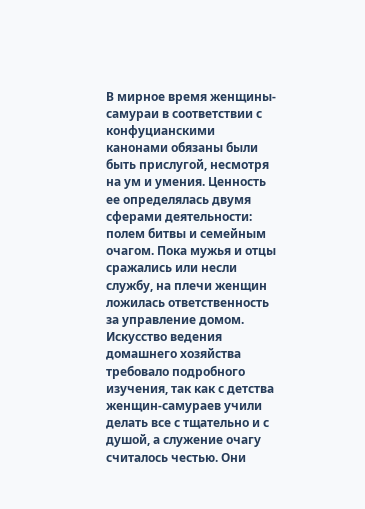В мирное время женщины-самураи в соответствии с конфуцианскими канонами обязаны были быть прислугой, несмотря на ум и умения. Ценность ее определялась двумя сферами деятельности: полем битвы и семейным очагом. Пока мужья и отцы сражались или несли службу, на плечи женщин ложилась ответственность за управление домом. Искусство ведения домашнего хозяйства требовало подробного изучения, так как с детства женщин-самураев учили делать все с тщательно и с душой, а служение очагу считалось честью. Они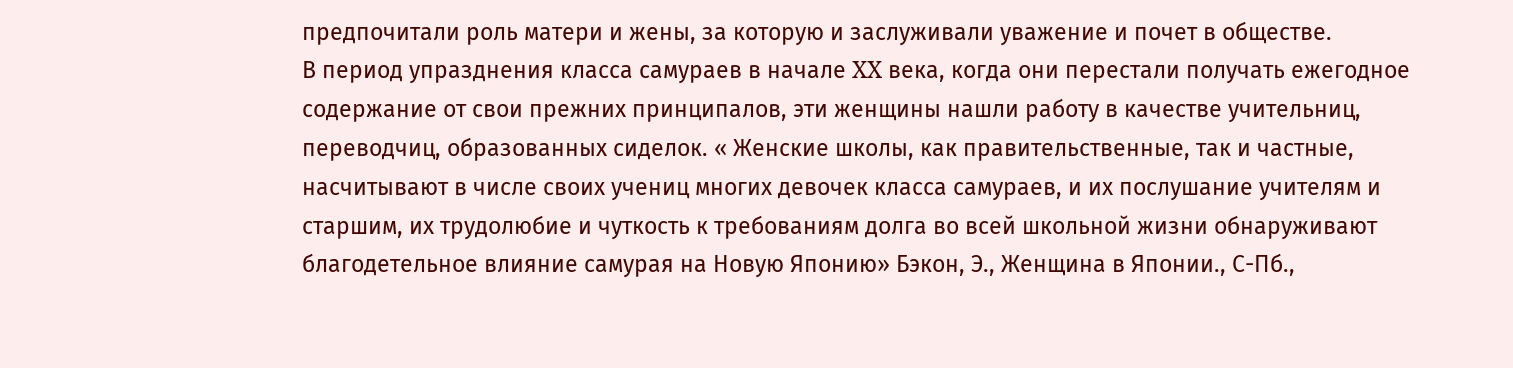предпочитали роль матери и жены, за которую и заслуживали уважение и почет в обществе.
В период упразднения класса самураев в начале XX века, когда они перестали получать ежегодное содержание от свои прежних принципалов, эти женщины нашли работу в качестве учительниц, переводчиц, образованных сиделок. « Женские школы, как правительственные, так и частные, насчитывают в числе своих учениц многих девочек класса самураев, и их послушание учителям и старшим, их трудолюбие и чуткость к требованиям долга во всей школьной жизни обнаруживают благодетельное влияние самурая на Новую Японию» Бэкон, Э., Женщина в Японии., С-Пб.,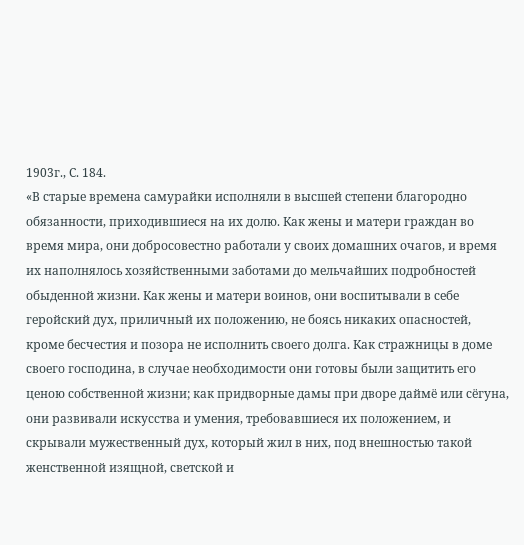1903г., С. 184.
«В старые времена самурайки исполняли в высшей степени благородно обязанности, приходившиеся на их долю. Как жены и матери граждан во время мира, они добросовестно работали у своих домашних очагов, и время их наполнялось хозяйственными заботами до мельчайших подробностей обыденной жизни. Как жены и матери воинов, они воспитывали в себе геройский дух, приличный их положению, не боясь никаких опасностей, кроме бесчестия и позора не исполнить своего долга. Как стражницы в доме своего господина, в случае необходимости они готовы были защитить его ценою собственной жизни; как придворные дамы при дворе даймё или сёгуна, они развивали искусства и умения, требовавшиеся их положением, и скрывали мужественный дух, который жил в них, под внешностью такой женственной изящной, светской и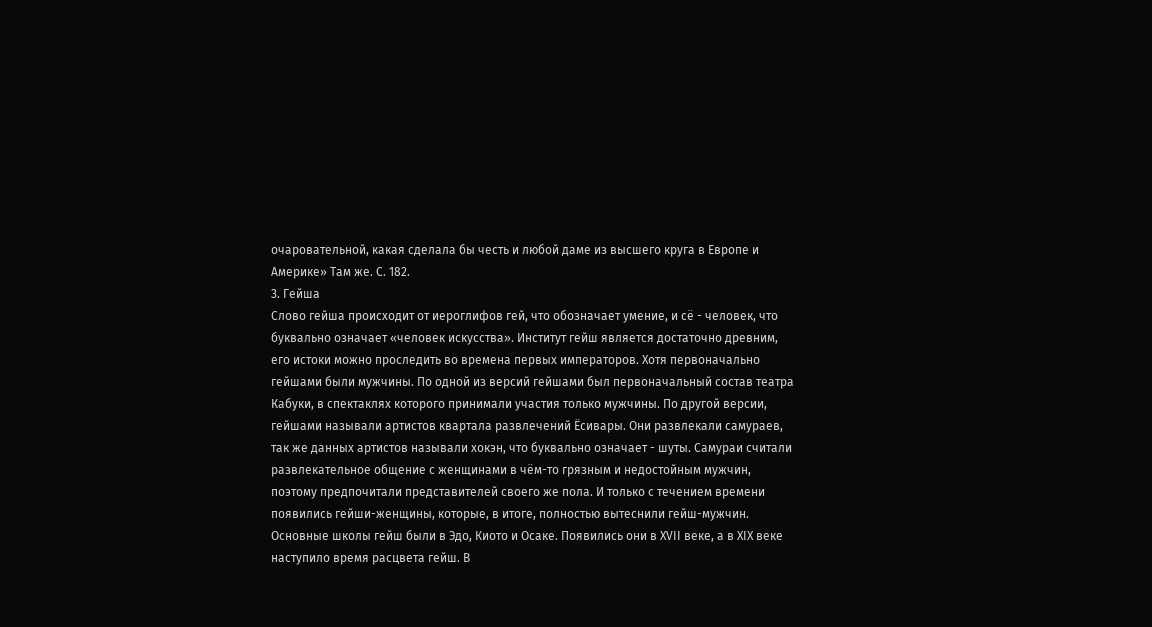очаровательной, какая сделала бы честь и любой даме из высшего круга в Европе и Америке» Там же. С. 182.
3. Гейша
Слово гейша происходит от иероглифов гей, что обозначает умение, и сё - человек, что буквально означает «человек искусства». Институт гейш является достаточно древним, его истоки можно проследить во времена первых императоров. Хотя первоначально гейшами были мужчины. По одной из версий гейшами был первоначальный состав театра Кабуки, в спектаклях которого принимали участия только мужчины. По другой версии, гейшами называли артистов квартала развлечений Ёсивары. Они развлекали самураев, так же данных артистов называли хокэн, что буквально означает - шуты. Самураи считали развлекательное общение с женщинами в чём-то грязным и недостойным мужчин, поэтому предпочитали представителей своего же пола. И только с течением времени появились гейши-женщины, которые, в итоге, полностью вытеснили гейш-мужчин.
Основные школы гейш были в Эдо, Киото и Осаке. Появились они в XVII веке, а в XIX веке наступило время расцвета гейш. В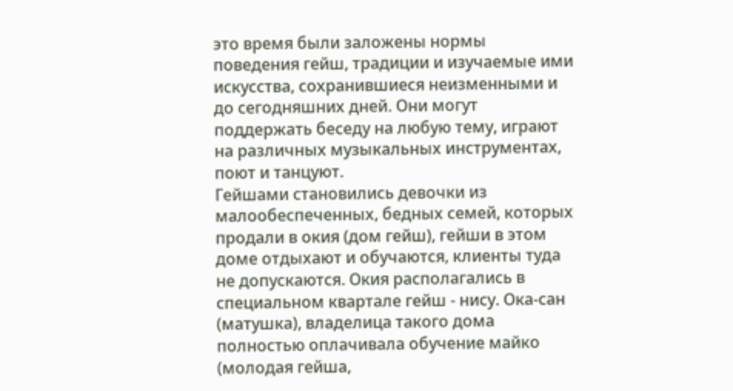это время были заложены нормы поведения гейш, традиции и изучаемые ими искусства, сохранившиеся неизменными и до сегодняшних дней. Они могут поддержать беседу на любую тему, играют на различных музыкальных инструментах, поют и танцуют.
Гейшами становились девочки из малообеспеченных, бедных семей, которых продали в окия (дом гейш), гейши в этом доме отдыхают и обучаются, клиенты туда не допускаются. Окия располагались в специальном квартале гейш - нису. Ока-сан (матушка), владелица такого дома полностью оплачивала обучение майко (молодая гейша,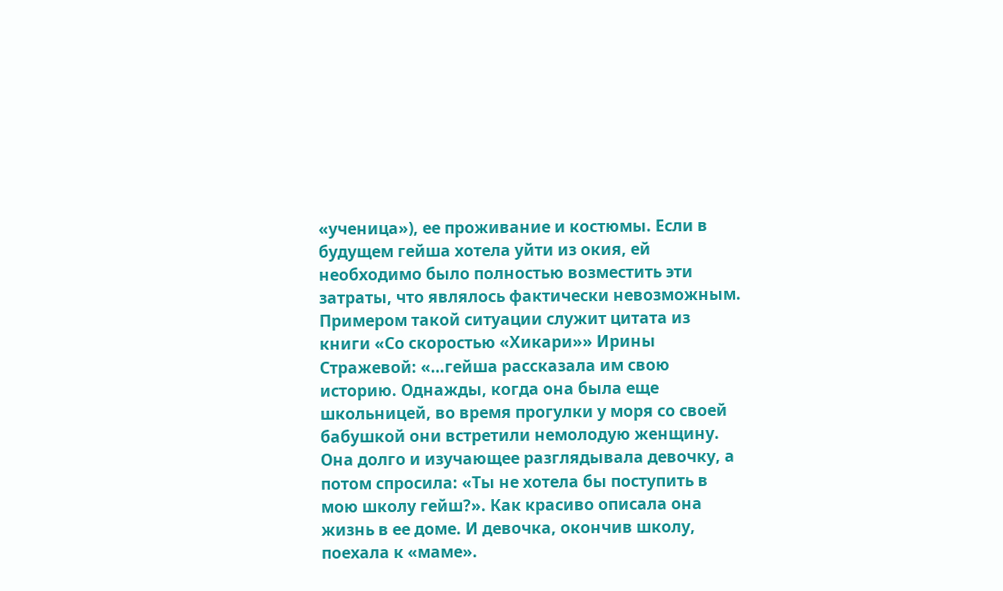«ученица»), ее проживание и костюмы. Если в будущем гейша хотела уйти из окия, ей необходимо было полностью возместить эти затраты, что являлось фактически невозможным. Примером такой ситуации служит цитата из книги «Со скоростью «Хикари»» Ирины Стражевой: «…гейша рассказала им свою историю. Однажды, когда она была еще школьницей, во время прогулки у моря со своей бабушкой они встретили немолодую женщину. Она долго и изучающее разглядывала девочку, а потом спросила: «Ты не хотела бы поступить в мою школу гейш?». Как красиво описала она жизнь в ее доме. И девочка, окончив школу, поехала к «маме».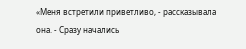«Меня встретили приветливо, - рассказывала она. - Сразу начались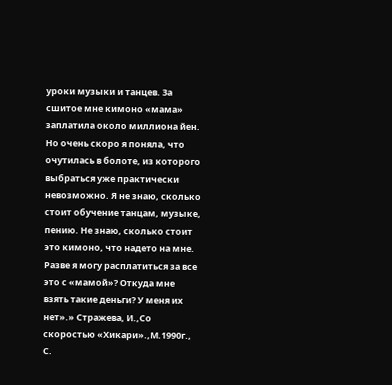уроки музыки и танцев. За сшитое мне кимоно «мама» заплатила около миллиона йен. Но очень скоро я поняла, что очутилась в болоте, из которого выбраться уже практически невозможно. Я не знаю, сколько стоит обучение танцам, музыке, пению. Не знаю, сколько стоит это кимоно, что надето на мне. Разве я могу расплатиться за все это с «мамой»? Откуда мне взять такие деньги? У меня их нет».» Стражева, И.,Со скоростью «Хикари».,М.1990г., С.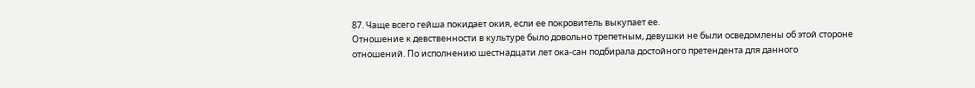87. Чаще всего гейша покидает окия, если ее покровитель выкупает ее.
Отношение к девственности в культуре было довольно трепетным, девушки не были осведомлены об этой стороне отношений. По исполнению шестнадцати лет ока-сан подбирала достойного претендента для данного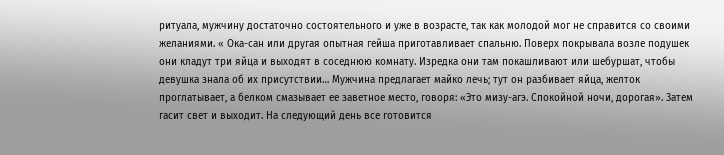ритуала, мужчину достаточно состоятельного и уже в возрасте, так как молодой мог не справится со своими желаниями. « Ока-сан или другая опытная гейша приготавливает спальню. Поверх покрывала возле подушек они кладут три яйца и выходят в соседнюю комнату. Изредка они там покашливают или шебуршат, чтобы девушка знала об их присутствии… Мужчина предлагает майко лечь; тут он разбивает яйца, желток проглатывает, а белком смазывает ее заветное место, говоря: «Это мизу-агэ. Спокойной ночи, дорогая». Затем гасит свет и выходит. На следующий день все готовится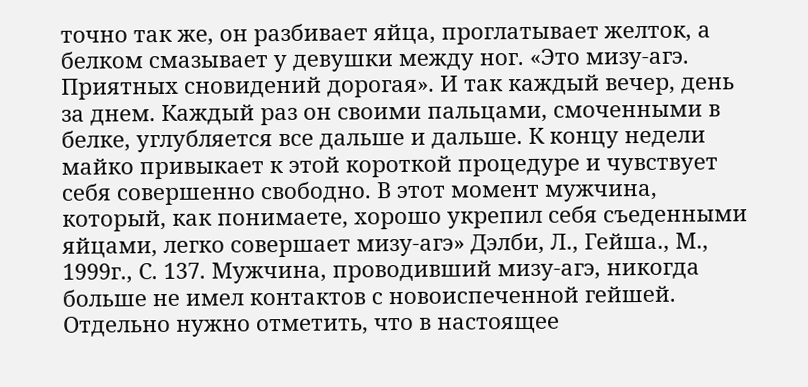точно так же, он разбивает яйца, проглатывает желток, а белком смазывает у девушки между ног. «Это мизу-агэ. Приятных сновидений дорогая». И так каждый вечер, день за днем. Каждый раз он своими пальцами, смоченными в белке, углубляется все дальше и дальше. К концу недели майко привыкает к этой короткой процедуре и чувствует себя совершенно свободно. В этот момент мужчина, который, как понимаете, хорошо укрепил себя съеденными яйцами, легко совершает мизу-агэ» Дэлби, Л., Гейша., М., 1999г., С. 137. Мужчина, проводивший мизу-агэ, никогда больше не имел контактов с новоиспеченной гейшей. Отдельно нужно отметить, что в настоящее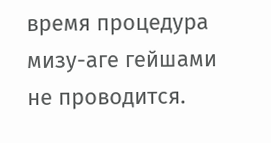время процедура мизу-аге гейшами не проводится.